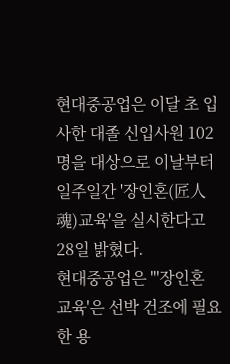현대중공업은 이달 초 입사한 대졸 신입사원 102명을 대상으로 이날부터 일주일간 '장인혼(匠人魂)교육'을 실시한다고 28일 밝혔다.
현대중공업은 "'장인혼 교육'은 선박 건조에 필요한 용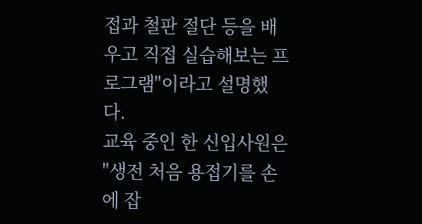접과 철판 절단 등을 배우고 직접 실습해보는 프로그램"이라고 설명했다.
교육 중인 한 신입사원은 "생전 처음 용접기를 손에 잡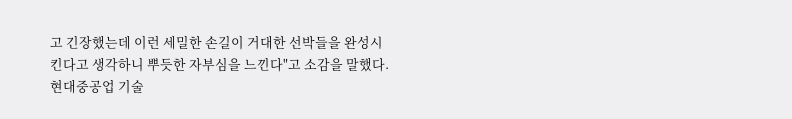고 긴장했는데 이런 세밀한 손길이 거대한 선박들을 완성시킨다고 생각하니 뿌듯한 자부심을 느낀다"고 소감을 말했다.
현대중공업 기술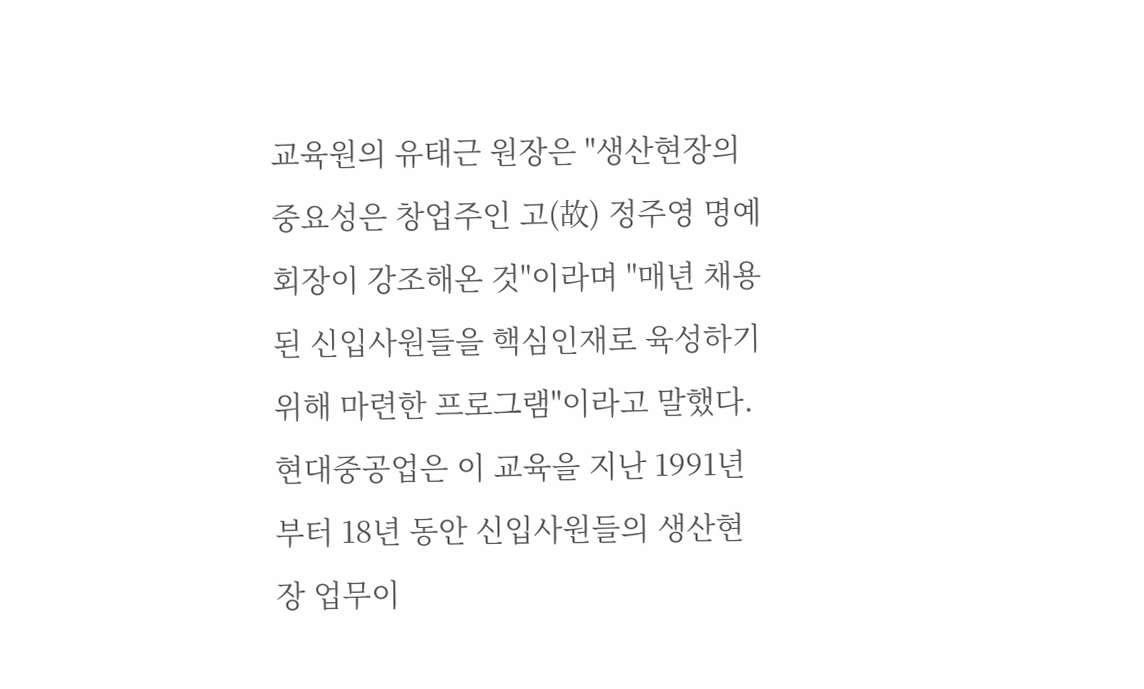교육원의 유태근 원장은 "생산현장의 중요성은 창업주인 고(故) 정주영 명예회장이 강조해온 것"이라며 "매년 채용된 신입사원들을 핵심인재로 육성하기 위해 마련한 프로그램"이라고 말했다.
현대중공업은 이 교육을 지난 1991년부터 18년 동안 신입사원들의 생산현장 업무이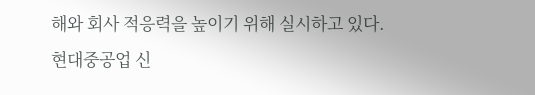해와 회사 적응력을 높이기 위해 실시하고 있다.
현대중공업 신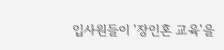입사원들이 '장인혼 교육'을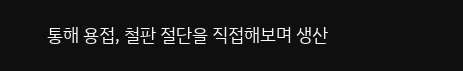통해 용접, 철판 절단을 직접해보며 생산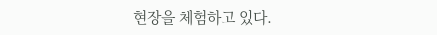현장을 체험하고 있다.